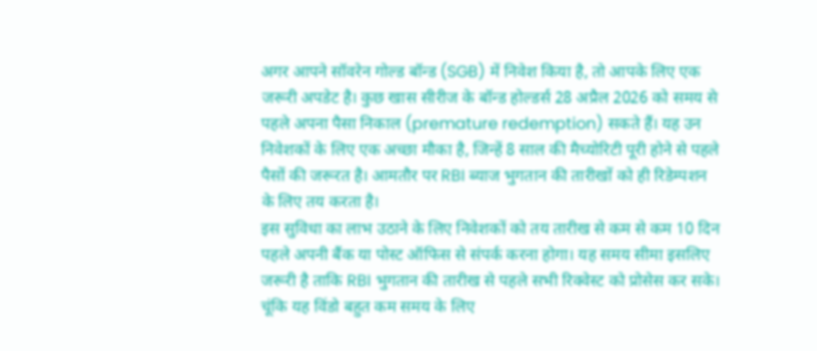अगर आपने सॉवरेन गोल्ड बॉन्ड (SGB) में निवेश किया है, तो आपके लिए एक जरूरी अपडेट है। कुछ खास सीरीज के बॉन्ड होल्डर्स 28 अप्रैल 2026 को समय से पहले अपना पैसा निकाल (premature redemption) सकते हैं। यह उन निवेशकों के लिए एक अच्छा मौका है, जिन्हें 8 साल की मैच्योरिटी पूरी होने से पहले पैसों की जरूरत है। आमतौर पर RBI ब्याज भुगतान की तारीखों को ही रिडेम्पशन के लिए तय करता है।
इस सुविधा का लाभ उठाने के लिए निवेशकों को तय तारीख से कम से कम 10 दिन पहले अपनी बैंक या पोस्ट ऑफिस से संपर्क करना होगा। यह समय सीमा इसलिए जरूरी है ताकि RBI भुगतान की तारीख से पहले सभी रिक्वेस्ट को प्रोसेस कर सके। चूंकि यह विंडो बहुत कम समय के लिए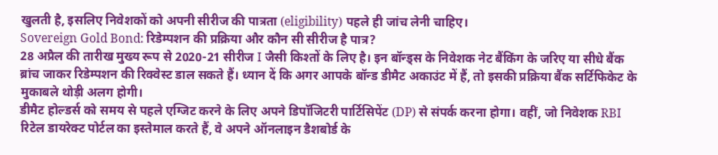खुलती है, इसलिए निवेशकों को अपनी सीरीज की पात्रता (eligibility) पहले ही जांच लेनी चाहिए।
Sovereign Gold Bond: रिडेम्पशन की प्रक्रिया और कौन सी सीरीज है पात्र?
28 अप्रैल की तारीख मुख्य रूप से 2020-21 सीरीज I जैसी किश्तों के लिए है। इन बॉन्ड्स के निवेशक नेट बैंकिंग के जरिए या सीधे बैंक ब्रांच जाकर रिडेम्पशन की रिक्वेस्ट डाल सकते हैं। ध्यान दें कि अगर आपके बॉन्ड डीमैट अकाउंट में हैं, तो इसकी प्रक्रिया बैंक सर्टिफिकेट के मुकाबले थोड़ी अलग होगी।
डीमैट होल्डर्स को समय से पहले एग्जिट करने के लिए अपने डिपॉजिटरी पार्टिसिपेंट (DP) से संपर्क करना होगा। वहीं, जो निवेशक RBI रिटेल डायरेक्ट पोर्टल का इस्तेमाल करते हैं, वे अपने ऑनलाइन डैशबोर्ड के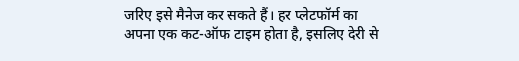जरिए इसे मैनेज कर सकते हैं। हर प्लेटफॉर्म का अपना एक कट-ऑफ टाइम होता है, इसलिए देरी से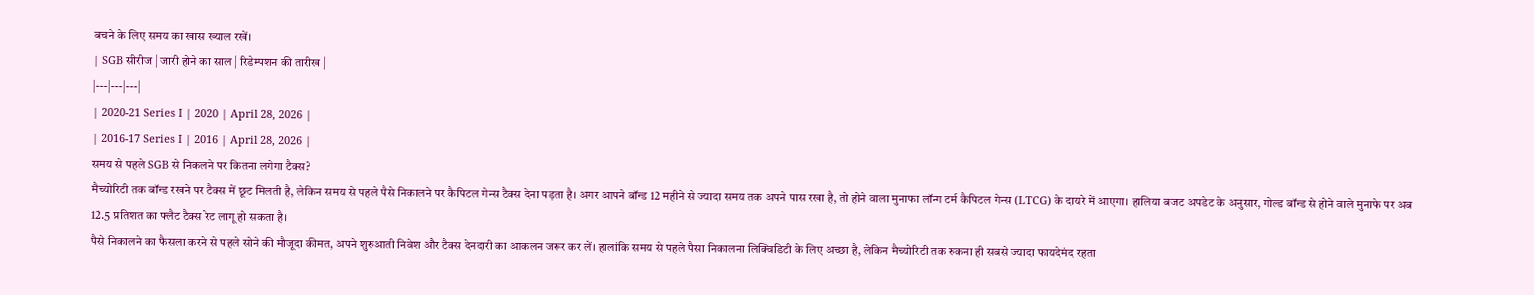बचने के लिए समय का खास ख्याल रखें।
| SGB सीरीज | जारी होने का साल | रिडेम्पशन की तारीख |
|---|---|---|
| 2020-21 Series I | 2020 | April 28, 2026 |
| 2016-17 Series I | 2016 | April 28, 2026 |
समय से पहले SGB से निकलने पर कितना लगेगा टैक्स?
मैच्योरिटी तक बॉन्ड रखने पर टैक्स में छूट मिलती है, लेकिन समय से पहले पैसे निकालने पर कैपिटल गेन्स टैक्स देना पड़ता है। अगर आपने बॉन्ड 12 महीने से ज्यादा समय तक अपने पास रखा है, तो होने वाला मुनाफा लॉन्ग टर्म कैपिटल गेन्स (LTCG) के दायरे में आएगा। हालिया बजट अपडेट के अनुसार, गोल्ड बॉन्ड से होने वाले मुनाफे पर अब 12.5 प्रतिशत का फ्लैट टैक्स रेट लागू हो सकता है।
पैसे निकालने का फैसला करने से पहले सोने की मौजूदा कीमत, अपने शुरुआती निवेश और टैक्स देनदारी का आकलन जरूर कर लें। हालांकि समय से पहले पैसा निकालना लिक्विडिटी के लिए अच्छा है, लेकिन मैच्योरिटी तक रुकना ही सबसे ज्यादा फायदेमंद रहता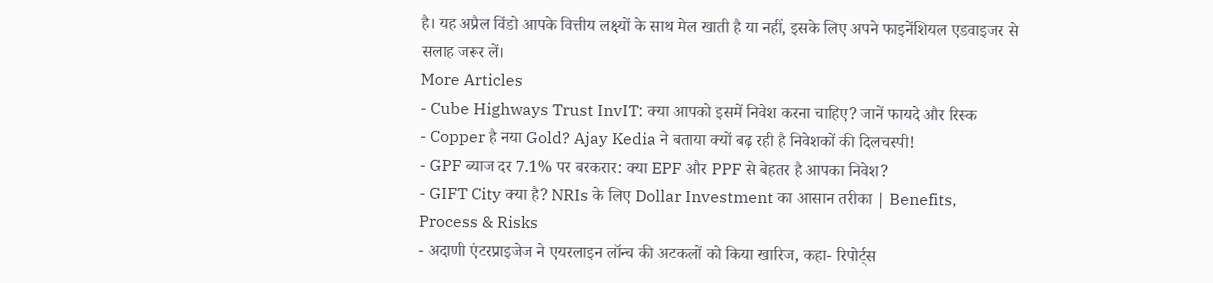है। यह अप्रैल विंडो आपके वित्तीय लक्ष्यों के साथ मेल खाती है या नहीं, इसके लिए अपने फाइनेंशियल एडवाइजर से सलाह जरूर लें।
More Articles
- Cube Highways Trust InvIT: क्या आपको इसमें निवेश करना चाहिए? जानें फायदे और रिस्क
- Copper है नया Gold? Ajay Kedia ने बताया क्यों बढ़ रही है निवेशकों की दिलचस्पी!
- GPF ब्याज दर 7.1% पर बरकरार: क्या EPF और PPF से बेहतर है आपका निवेश?
- GIFT City क्या है? NRIs के लिए Dollar Investment का आसान तरीका | Benefits, Process & Risks
- अदाणी एंटरप्राइजेज ने एयरलाइन लॉन्च की अटकलों को किया खारिज, कहा- रिपोर्ट्स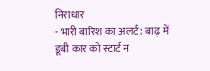निराधार
- भारी बारिश का अलर्ट: बाढ़ में डूबी कार को स्टार्ट न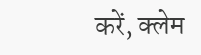करें, क्लेम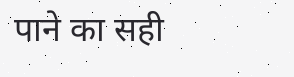पाने का सही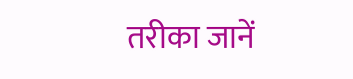तरीका जानें